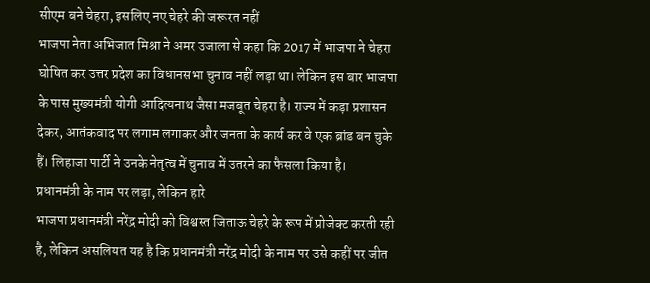सीएम बने चेहरा, इसलिए नए चेहरे की जरूरत नहीं
भाजपा नेता अभिजात मिश्रा ने अमर उजाला से कहा कि 2017 में भाजपा ने चेहरा घोषित कर उत्तर प्रदेश का विधानसभा चुनाव नहीं लड़ा था। लेकिन इस बार भाजपा के पास मुख्यमंत्री योगी आदित्यनाथ जैसा मजबूत चेहरा है। राज्य में कड़ा प्रशासन देकर, आतंकवाद पर लगाम लगाकर और जनता के कार्य कर वे एक ब्रांड बन चुके हैं। लिहाजा पार्टी ने उनके नेतृत्व में चुनाव में उतरने का फैसला किया है।
प्रधानमंत्री के नाम पर लड़ा, लेकिन हारे
भाजपा प्रधानमंत्री नरेंद्र मोदी को विश्वस्त जिताऊ चेहरे के रूप में प्रोजेक्ट करती रही है, लेकिन असलियत यह है कि प्रधानमंत्री नरेंद्र मोदी के नाम पर उसे कहीं पर जीत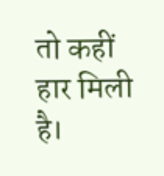तो कहीं हार मिली है।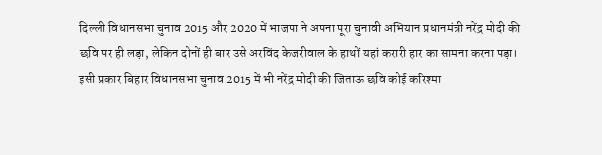दिल्ली विधानसभा चुनाव 2015 और 2020 में भाजपा ने अपना पूरा चुनावी अभियान प्रधानमंत्री नरेंद्र मोदी की छवि पर ही लड़ा, लेकिन दोनों ही बार उसे अरविंद केजरीवाल के हाथों यहां करारी हार का सामना करना पड़ा।
इसी प्रकार बिहार विधानसभा चुनाव 2015 में भी नरेंद्र मोदी की जिताऊ छवि कोई करिश्मा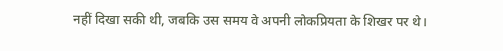नहीं दिखा सकी थी, जबकि उस समय वे अपनी लोकप्रियता के शिखर पर थे।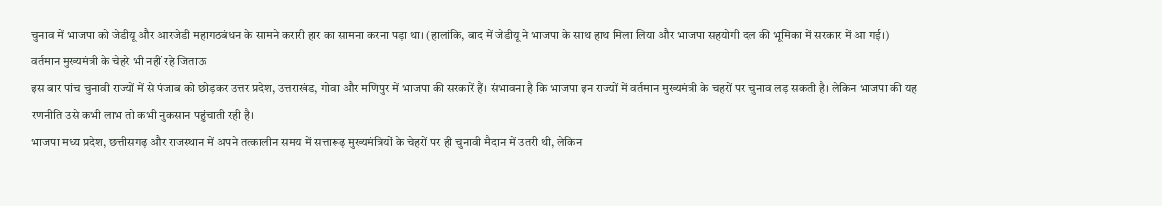चुनाव में भाजपा को जेडीयू और आरजेडी महागठबंधन के सामने करारी हार का सामना करना पड़ा था। (हालांकि, बाद में जेडीयू ने भाजपा के साथ हाथ मिला लिया और भाजपा सहयोगी दल की भूमिका में सरकार में आ गई।)
वर्तमान मुख्यमंत्री के चेहरे भी नहीं रहे जिताऊ
इस बार पांच चुनावी राज्यों में से पंजाब को छोड़कर उत्तर प्रदेश, उत्तराखंड, गोवा और मणिपुर में भाजपा की सरकारें हैं। संभावना है कि भाजपा इन राज्यों में वर्तमान मुख्यमंत्री के चहरों पर चुनाव लड़ सकती है। लेकिन भाजपा की यह रणनीति उसे कभी लाभ तो कभी नुकसान पहुंचाती रही है।
भाजपा मध्य प्रदेश, छत्तीसगढ़ और राजस्थान में अपने तत्कालीन समय में सत्तारूढ़ मुख्यमंत्रियों के चेहरों पर ही चुनावी मैदान में उतरी थी, लेकिन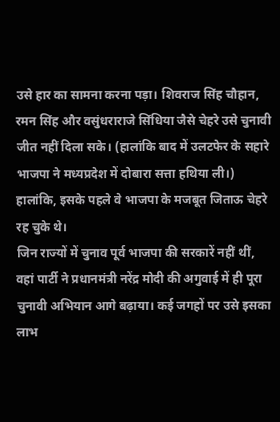उसे हार का सामना करना पड़ा। शिवराज सिंह चौहान, रमन सिंह और वसुंधराराजे सिंधिया जैसे चेहरे उसे चुनावी जीत नहीं दिला सके। (हालांकि बाद में उलटफेर के सहारे भाजपा ने मध्यप्रदेश में दोबारा सत्ता हथिया ली।) हालांकि, इसके पहले वे भाजपा के मजबूत जिताऊ चेहरे रह चुके थे।
जिन राज्यों में चुनाव पूर्व भाजपा की सरकारें नहीं थीं, वहां पार्टी ने प्रधानमंत्री नरेंद्र मोदी की अगुवाई में ही पूरा चुनावी अभियान आगे बढ़ाया। कई जगहों पर उसे इसका लाभ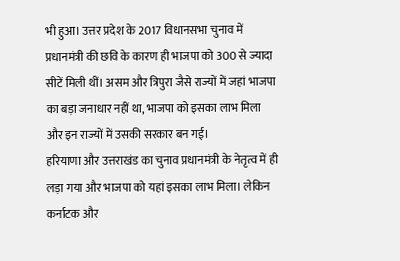भी हुआ। उत्तर प्रदेश के 2017 विधानसभा चुनाव में प्रधानमंत्री की छवि के कारण ही भाजपा को 300 से ज्यादा सीटें मिली थीं। असम और त्रिपुरा जैसे राज्यों में जहां भाजपा का बड़ा जनाधार नहीं था, भाजपा को इसका लाभ मिला और इन राज्यों में उसकी सरकार बन गई।
हरियाणा और उत्तराखंड का चुनाव प्रधानमंत्री के नेतृत्व में ही लड़ा गया और भाजपा को यहां इसका लाभ मिला। लेकिन कर्नाटक और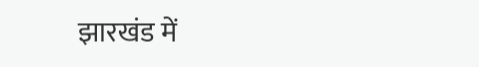झारखंड में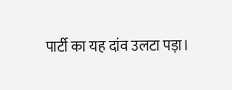पार्टी का यह दांव उलटा पड़ा।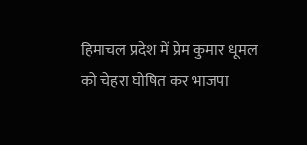हिमाचल प्रदेश में प्रेम कुमार धूमल को चेहरा घोषित कर भाजपा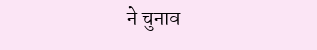ने चुनाव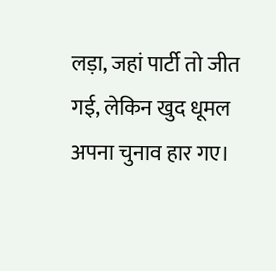लड़ा, जहां पार्टी तो जीत गई, लेकिन खुद धूमल अपना चुनाव हार गए।